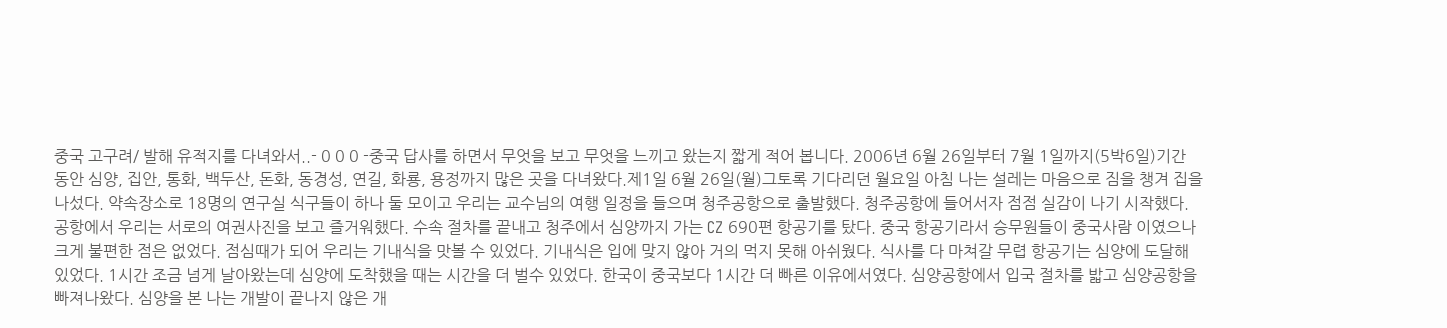중국 고구려/ 발해 유적지를 다녀와서..- 0 0 0 -중국 답사를 하면서 무엇을 보고 무엇을 느끼고 왔는지 짧게 적어 봅니다. 2006년 6월 26일부터 7월 1일까지(5박6일)기간 동안 심양, 집안, 통화, 백두산, 돈화, 동경성, 연길, 화룡, 용정까지 많은 곳을 다녀왔다.제1일 6월 26일(월)그토록 기다리던 월요일 아침 나는 설레는 마음으로 짐을 챙겨 집을 나섰다. 약속장소로 18명의 연구실 식구들이 하나 둘 모이고 우리는 교수님의 여행 일정을 들으며 청주공항으로 출발했다. 청주공항에 들어서자 점점 실감이 나기 시작했다. 공항에서 우리는 서로의 여권사진을 보고 즐거워했다. 수속 절차를 끝내고 청주에서 심양까지 가는 CZ 690편 항공기를 탔다. 중국 항공기라서 승무원들이 중국사람 이였으나 크게 불편한 점은 없었다. 점심때가 되어 우리는 기내식을 맛볼 수 있었다. 기내식은 입에 맞지 않아 거의 먹지 못해 아쉬웠다. 식사를 다 마쳐갈 무렵 항공기는 심양에 도달해 있었다. 1시간 조금 넘게 날아왔는데 심양에 도착했을 때는 시간을 더 벌수 있었다. 한국이 중국보다 1시간 더 빠른 이유에서였다. 심양공항에서 입국 절차를 밟고 심양공항을 빠져나왔다. 심양을 본 나는 개발이 끝나지 않은 개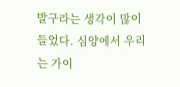발구라는 생각이 많이 들었다. 심양에서 우리는 가이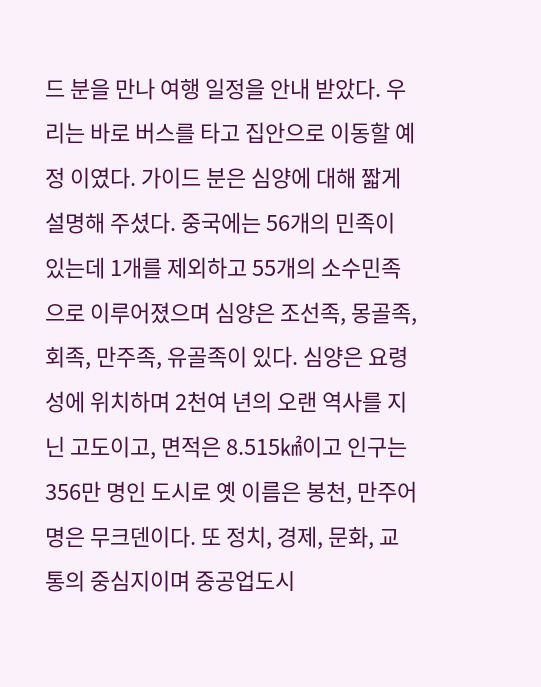드 분을 만나 여행 일정을 안내 받았다. 우리는 바로 버스를 타고 집안으로 이동할 예정 이였다. 가이드 분은 심양에 대해 짧게 설명해 주셨다. 중국에는 56개의 민족이 있는데 1개를 제외하고 55개의 소수민족으로 이루어졌으며 심양은 조선족, 몽골족, 회족, 만주족, 유골족이 있다. 심양은 요령성에 위치하며 2천여 년의 오랜 역사를 지닌 고도이고, 면적은 8.515㎢이고 인구는 356만 명인 도시로 옛 이름은 봉천, 만주어명은 무크덴이다. 또 정치, 경제, 문화, 교통의 중심지이며 중공업도시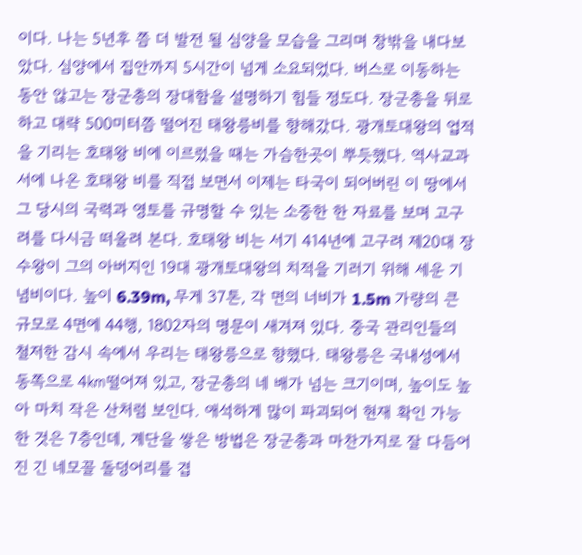이다. 나는 5년후 쯤 더 발전 될 심양을 모습을 그리며 창밖을 내다보았다. 심양에서 집안까지 5시간이 넘게 소요되었다. 버스로 이동하는 동안 않고는 장군총의 장대함을 설명하기 힘들 정도다. 장군총을 뒤로하고 대략 500미터쯤 떨어진 태왕릉비를 향해갔다. 광개토대왕의 업적을 기리는 호태왕 비에 이르렀을 때는 가슴한곳이 뿌듯했다. 역사교과서에 나온 호태왕 비를 직접 보면서 이제는 타국이 되어버린 이 땅에서 그 당시의 국력과 영토를 규명할 수 있는 소중한 한 자료를 보며 고구려를 다시금 떠올려 본다. 호태왕 비는 서기 414년에 고구려 제20대 장수왕이 그의 아버지인 19대 광개토대왕의 치적을 기러기 위해 세운 기념비이다. 높이 6.39m, 무게 37톤, 각 면의 너비가 1.5m 가량의 큰 규모로 4면에 44행, 1802자의 명문이 새겨져 있다. 중국 관리인들의 철저한 감시 속에서 우리는 태왕릉으로 향했다. 태왕릉은 국내성에서 동쪽으로 4㎞떨어져 있고, 장군총의 네 배가 넘는 크기이며, 높이도 높아 마치 작은 산처럼 보인다. 애석하게 많이 파괴되어 현재 확인 가능한 것은 7층인데, 계단을 쌓은 방법은 장군총과 마찬가지로 잘 다듬어진 긴 네모꼴 돌덩어리를 겹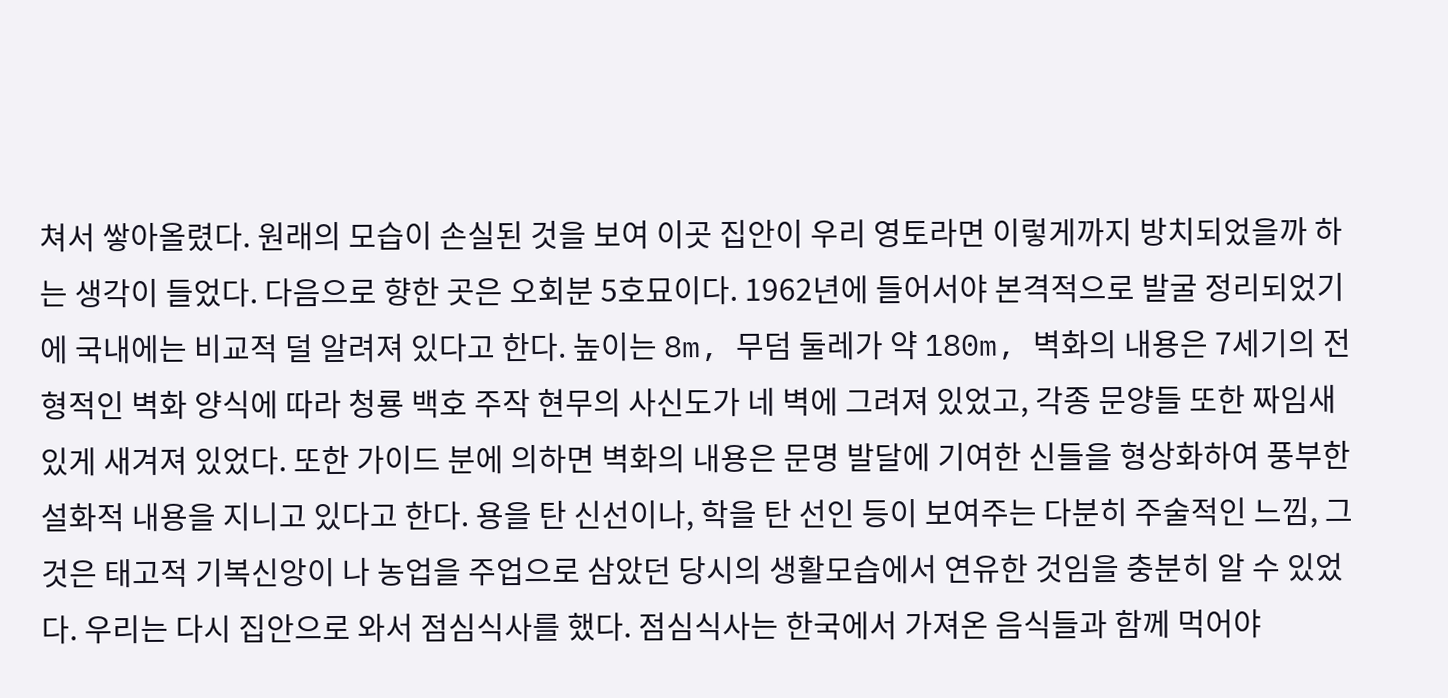쳐서 쌓아올렸다. 원래의 모습이 손실된 것을 보여 이곳 집안이 우리 영토라면 이렇게까지 방치되었을까 하는 생각이 들었다. 다음으로 향한 곳은 오회분 5호묘이다. 1962년에 들어서야 본격적으로 발굴 정리되었기에 국내에는 비교적 덜 알려져 있다고 한다. 높이는 8m, 무덤 둘레가 약 180m, 벽화의 내용은 7세기의 전형적인 벽화 양식에 따라 청룡 백호 주작 현무의 사신도가 네 벽에 그려져 있었고, 각종 문양들 또한 짜임새 있게 새겨져 있었다. 또한 가이드 분에 의하면 벽화의 내용은 문명 발달에 기여한 신들을 형상화하여 풍부한 설화적 내용을 지니고 있다고 한다. 용을 탄 신선이나, 학을 탄 선인 등이 보여주는 다분히 주술적인 느낌, 그것은 태고적 기복신앙이 나 농업을 주업으로 삼았던 당시의 생활모습에서 연유한 것임을 충분히 알 수 있었다. 우리는 다시 집안으로 와서 점심식사를 했다. 점심식사는 한국에서 가져온 음식들과 함께 먹어야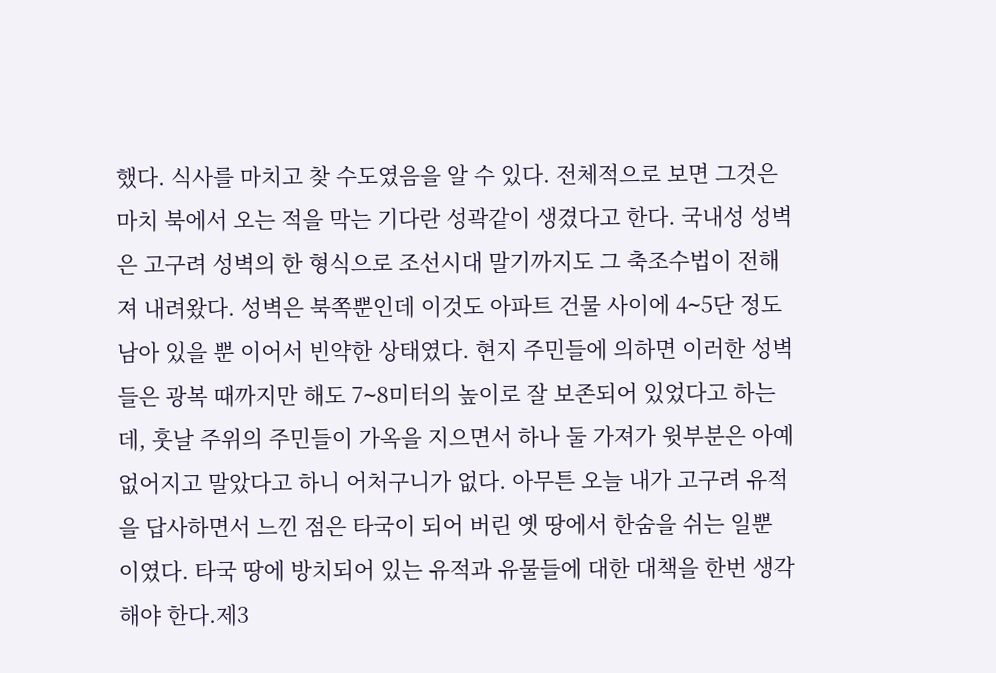했다. 식사를 마치고 찾 수도였음을 알 수 있다. 전체적으로 보면 그것은 마치 북에서 오는 적을 막는 기다란 성곽같이 생겼다고 한다. 국내성 성벽은 고구려 성벽의 한 형식으로 조선시대 말기까지도 그 축조수법이 전해져 내려왔다. 성벽은 북쪽뿐인데 이것도 아파트 건물 사이에 4∼5단 정도 남아 있을 뿐 이어서 빈약한 상태였다. 현지 주민들에 의하면 이러한 성벽들은 광복 때까지만 해도 7∼8미터의 높이로 잘 보존되어 있었다고 하는데, 훗날 주위의 주민들이 가옥을 지으면서 하나 둘 가져가 윗부분은 아예 없어지고 말았다고 하니 어처구니가 없다. 아무튼 오늘 내가 고구려 유적을 답사하면서 느낀 점은 타국이 되어 버린 옛 땅에서 한숨을 쉬는 일뿐 이였다. 타국 땅에 방치되어 있는 유적과 유물들에 대한 대책을 한번 생각해야 한다.제3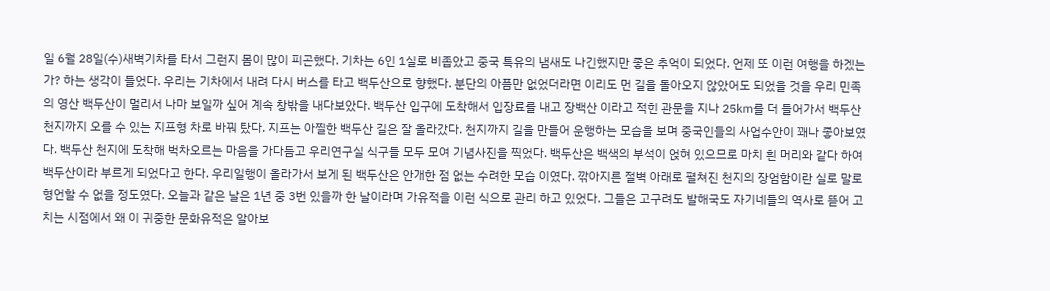일 6월 28일(수)새벽기차를 타서 그런지 몸이 많이 피곤했다. 기차는 6인 1실로 비좁았고 중국 특유의 냄새도 나긴했지만 좋은 추억이 되었다. 언제 또 이런 여행을 하겠는가? 하는 생각이 들었다. 우리는 기차에서 내려 다시 버스를 타고 백두산으로 향했다. 분단의 아픔만 없었더라면 이리도 먼 길을 돌아오지 않았어도 되었을 것을 우리 민족의 영산 백두산이 멀리서 나마 보일까 싶어 계속 창밖을 내다보았다. 백두산 입구에 도착해서 입장료를 내고 장백산 이라고 적힌 관문을 지나 25㎞를 더 들어가서 백두산 천지까지 오를 수 있는 지프형 차로 바꿔 탔다. 지프는 아찔한 백두산 길은 잘 올라갔다. 천지까지 길을 만들어 운행하는 모습을 보며 중국인들의 사업수안이 꽤나 좋아보였다. 백두산 천지에 도착해 벅차오르는 마음을 가다듬고 우리연구실 식구들 모두 모여 기념사진을 찍었다. 백두산은 백색의 부석이 얹혀 있으므로 마치 흰 머리와 같다 하여 백두산이라 부르게 되었다고 한다. 우리일행이 올라가서 보게 된 백두산은 안개한 점 없는 수려한 모습 이였다. 깎아지른 절벽 아래로 펼쳐진 천지의 장엄함이란 실로 말로 형언할 수 없을 정도였다. 오늘과 같은 날은 1년 중 3번 있을까 한 날이라며 가유적을 이런 식으로 관리 하고 있었다. 그들은 고구려도 발해국도 자기네들의 역사로 뜯어 고치는 시점에서 왜 이 귀중한 문화유적은 알아보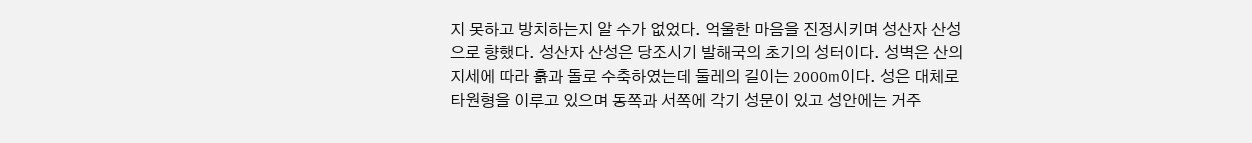지 못하고 방치하는지 알 수가 없었다. 억울한 마음을 진정시키며 성산자 산성으로 향했다. 성산자 산성은 당조시기 발해국의 초기의 성터이다. 성벽은 산의 지세에 따라 흙과 돌로 수축하였는데 둘레의 길이는 2000m이다. 성은 대체로 타원형을 이루고 있으며 동쪽과 서쪽에 각기 성문이 있고 성안에는 거주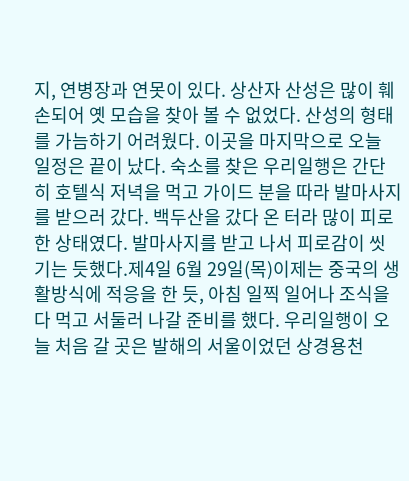지, 연병장과 연못이 있다. 상산자 산성은 많이 훼손되어 옛 모습을 찾아 볼 수 없었다. 산성의 형태를 가늠하기 어려웠다. 이곳을 마지막으로 오늘 일정은 끝이 났다. 숙소를 찾은 우리일행은 간단히 호텔식 저녁을 먹고 가이드 분을 따라 발마사지를 받으러 갔다. 백두산을 갔다 온 터라 많이 피로한 상태였다. 발마사지를 받고 나서 피로감이 씻기는 듯했다.제4일 6월 29일(목)이제는 중국의 생활방식에 적응을 한 듯, 아침 일찍 일어나 조식을 다 먹고 서둘러 나갈 준비를 했다. 우리일행이 오늘 처음 갈 곳은 발해의 서울이었던 상경용천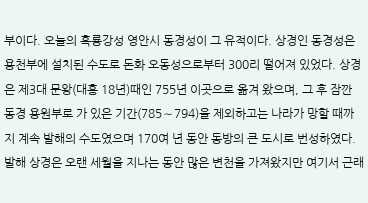부이다. 오늘의 흑룡강성 영안시 동경성이 그 유적이다. 상경인 동경성은 용천부에 설치된 수도로 돈화 오동성으로부터 300리 떨어져 있었다. 상경은 제3대 문왕(대흥 18년)때인 755년 이곳으로 옮겨 왔으며, 그 후 잠깐 동경 용원부로 가 있은 기간(785∼794)을 제외하고는 나라가 망할 때까지 계속 발해의 수도였으며 170여 년 동안 동방의 큰 도시로 번성하였다. 발해 상경은 오랜 세월을 지나는 동안 많은 변천을 가져왔지만 여기서 근래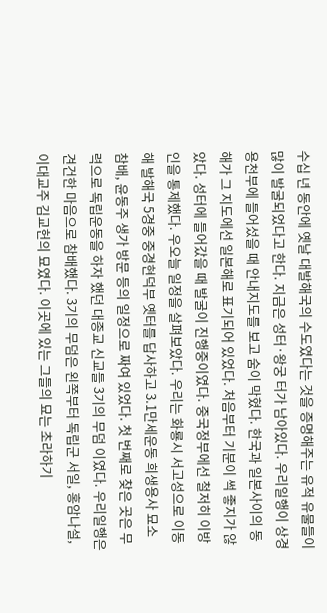수십 년 동안에 옛날 대발해국의 수도였다는 것을 증명해주는 유적 유물들이 많이 발굴되었다고 한다. 지금은 성터·왕궁 터가 남아있다. 우리일행이 상경용천부에 들어섰을 때 안내지도를 보고 숨이 막혔다. 한국과 일본사이의 동해가 그 지도에선 일본해로 표기되어 있었다. 처음부터 기분이 썩 좋지가 않았다. 성터에 들어갔을 때 발굴이 진행중이였다. 중국정부에선 철저히 이방인을 통제했다. 우오늘 일정을 살펴보았다. 우리는 화룡시 서고성으로 이동해 발해국 5경중 중경현덕부 옛터를 답사하고 3.1만세운동 희생용사 묘소 참배, 윤동주 생가 방문 등의 일정으로 짜여 있었다. 첫 번째로 찾은 곳은 무력으로 독립운동을 하자 했던 대종교 신교들 3기의 무덤 이였다. 우리일행은 견건한 마음으로 참배했다. 3기의 무덤은 왼쪽부터 독립군 서일, 홍암나설, 이대교주 김교헌의 묘였다. 이곳에 있는 그들의 묘는 초라하기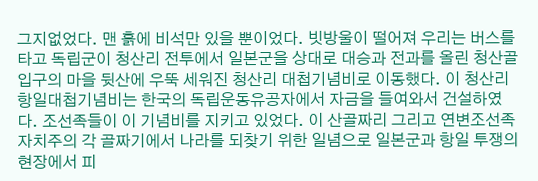그지없었다. 맨 흙에 비석만 있을 뿐이었다. 빗방울이 떨어져 우리는 버스를 타고 독립군이 청산리 전투에서 일본군을 상대로 대승과 전과를 올린 청산골 입구의 마을 뒷산에 우뚝 세워진 청산리 대첩기념비로 이동했다. 이 청산리항일대첩기념비는 한국의 독립운동유공자에서 자금을 들여와서 건설하였다. 조선족들이 이 기념비를 지키고 있었다. 이 산골짜리 그리고 연변조선족자치주의 각 골짜기에서 나라를 되찾기 위한 일념으로 일본군과 항일 투쟁의 현장에서 피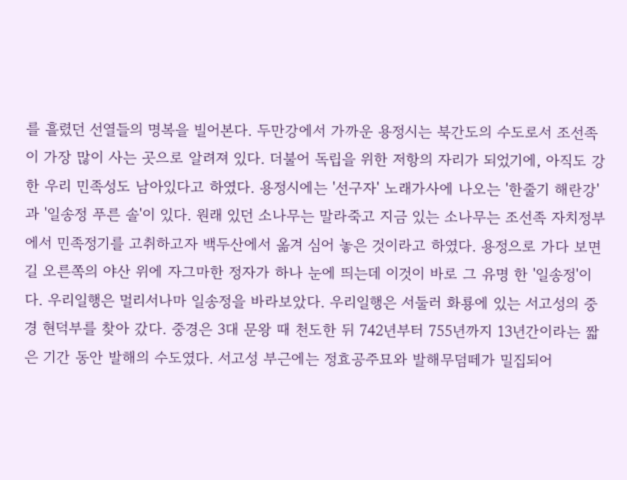를 흘렸던 선열들의 명복을 빌어본다. 두만강에서 가까운 용정시는 북간도의 수도로서 조선족이 가장 많이 사는 곳으로 알려져 있다. 더불어 독립을 위한 저항의 자리가 되었기에, 아직도 강한 우리 민족성도 남아있다고 하였다. 용정시에는 '선구자' 노래가사에 나오는 '한줄기 해란강'과 '일송정 푸른 솔'이 있다. 원래 있던 소나무는 말라죽고 지금 있는 소나무는 조선족 자치정부에서 민족정기를 고취하고자 백두산에서 옮겨 심어 놓은 것이라고 하였다. 용정으로 가다 보면 길 오른쪽의 야산 위에 자그마한 정자가 하나 눈에 띄는데 이것이 바로 그 유명 한 '일송정'이다. 우리일행은 멀리서나마 일송정을 바라보았다. 우리일행은 서둘러 화룡에 있는 서고성의 중경 현덕부를 찾아 갔다. 중경은 3대 문왕 때 천도한 뒤 742년부터 755년까지 13년간이라는 짧은 기간 동안 발해의 수도였다. 서고성 부근에는 정효공주묘와 발해무덤떼가 밀집되어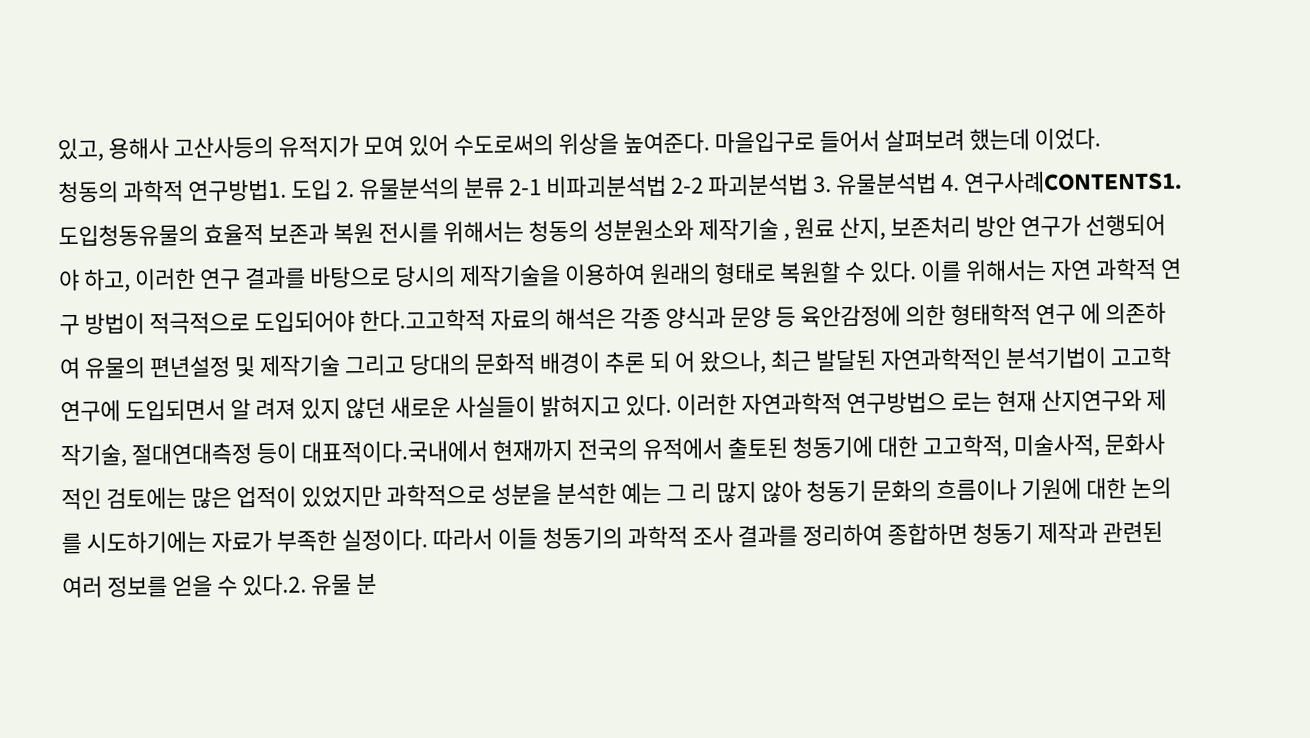있고, 용해사 고산사등의 유적지가 모여 있어 수도로써의 위상을 높여준다. 마을입구로 들어서 살펴보려 했는데 이었다.
청동의 과학적 연구방법1. 도입 2. 유물분석의 분류 2-1 비파괴분석법 2-2 파괴분석법 3. 유물분석법 4. 연구사례CONTENTS1. 도입청동유물의 효율적 보존과 복원 전시를 위해서는 청동의 성분원소와 제작기술 , 원료 산지, 보존처리 방안 연구가 선행되어야 하고, 이러한 연구 결과를 바탕으로 당시의 제작기술을 이용하여 원래의 형태로 복원할 수 있다. 이를 위해서는 자연 과학적 연구 방법이 적극적으로 도입되어야 한다.고고학적 자료의 해석은 각종 양식과 문양 등 육안감정에 의한 형태학적 연구 에 의존하여 유물의 편년설정 및 제작기술 그리고 당대의 문화적 배경이 추론 되 어 왔으나, 최근 발달된 자연과학적인 분석기법이 고고학 연구에 도입되면서 알 려져 있지 않던 새로운 사실들이 밝혀지고 있다. 이러한 자연과학적 연구방법으 로는 현재 산지연구와 제작기술, 절대연대측정 등이 대표적이다.국내에서 현재까지 전국의 유적에서 출토된 청동기에 대한 고고학적, 미술사적, 문화사적인 검토에는 많은 업적이 있었지만 과학적으로 성분을 분석한 예는 그 리 많지 않아 청동기 문화의 흐름이나 기원에 대한 논의를 시도하기에는 자료가 부족한 실정이다. 따라서 이들 청동기의 과학적 조사 결과를 정리하여 종합하면 청동기 제작과 관련된 여러 정보를 얻을 수 있다.2. 유물 분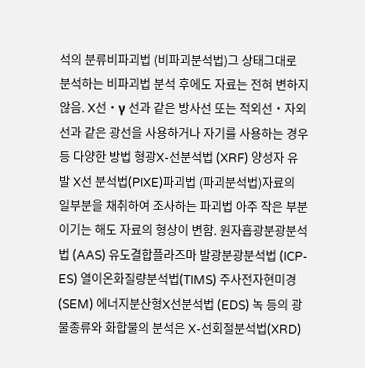석의 분류비파괴법 (비파괴분석법)그 상태그대로 분석하는 비파괴법 분석 후에도 자료는 전혀 변하지 않음. X선・γ 선과 같은 방사선 또는 적외선・자외선과 같은 광선을 사용하거나 자기를 사용하는 경우 등 다양한 방법 형광X-선분석법 (XRF) 양성자 유발 X선 분석법(PIXE)파괴법 (파괴분석법)자료의 일부분을 채취하여 조사하는 파괴법 아주 작은 부분이기는 해도 자료의 형상이 변함. 원자흡광분광분석법 (AAS) 유도결합플라즈마 발광분광분석법 (ICP-ES) 열이온화질량분석법(TIMS) 주사전자현미경(SEM) 에너지분산형X선분석법 (EDS) 녹 등의 광물종류와 화합물의 분석은 X-선회절분석법(XRD)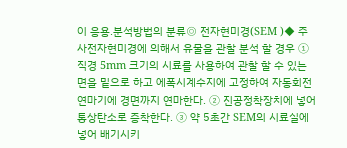이 응용.분석방법의 분류◎ 전자현미경(SEM )◆ 주사전자현미경에 의해서 유물을 관찰 분석 할 경우 ① 직경 5mm 크기의 시료를 사용하여 관찰 할 수 있는 면을 밑으로 하고 에폭시계수지에 고정하여 자동회전 연마기에 경면까지 연마한다. ② 진공정착장치에 넣어 통상탄소로 증착한다. ③ 약 5초간 SEM의 시료실에 넣어 배기시키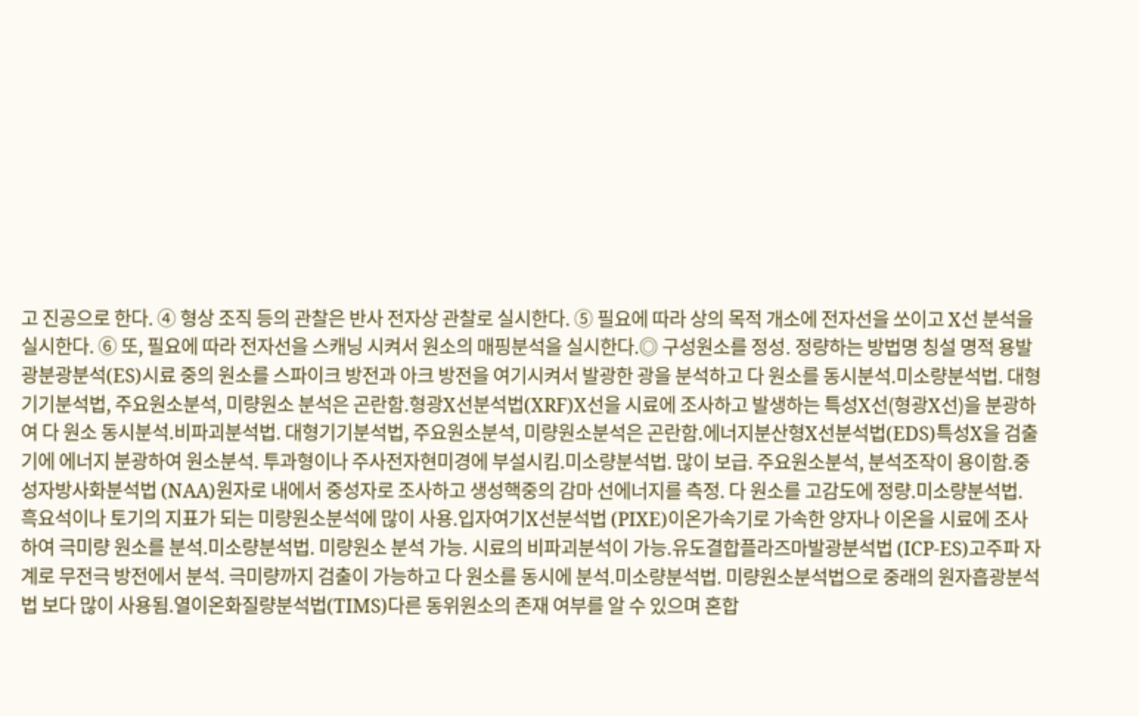고 진공으로 한다. ④ 형상 조직 등의 관찰은 반사 전자상 관찰로 실시한다. ⑤ 필요에 따라 상의 목적 개소에 전자선을 쏘이고 X선 분석을 실시한다. ⑥ 또, 필요에 따라 전자선을 스캐닝 시켜서 원소의 매핑분석을 실시한다.◎ 구성원소를 정성․ 정량하는 방법명 칭설 명적 용발광분광분석(ES)시료 중의 원소를 스파이크 방전과 아크 방전을 여기시켜서 발광한 광을 분석하고 다 원소를 동시분석.미소량분석법. 대형기기분석법, 주요원소분석, 미량원소 분석은 곤란함.형광X선분석법(XRF)X선을 시료에 조사하고 발생하는 특성X선(형광X선)을 분광하여 다 원소 동시분석.비파괴분석법. 대형기기분석법, 주요원소분석, 미량원소분석은 곤란함.에너지분산형X선분석법(EDS)특성X을 검출기에 에너지 분광하여 원소분석. 투과형이나 주사전자현미경에 부설시킴.미소량분석법. 많이 보급. 주요원소분석, 분석조작이 용이함.중성자방사화분석법 (NAA)원자로 내에서 중성자로 조사하고 생성핵중의 감마 선에너지를 측정. 다 원소를 고감도에 정량.미소량분석법. 흑요석이나 토기의 지표가 되는 미량원소분석에 많이 사용.입자여기X선분석법 (PIXE)이온가속기로 가속한 양자나 이온을 시료에 조사하여 극미량 원소를 분석.미소량분석법. 미량원소 분석 가능. 시료의 비파괴분석이 가능.유도결합플라즈마발광분석법 (ICP-ES)고주파 자계로 무전극 방전에서 분석. 극미량까지 검출이 가능하고 다 원소를 동시에 분석.미소량분석법. 미량원소분석법으로 중래의 원자흡광분석법 보다 많이 사용됨.열이온화질량분석법(TIMS)다른 동위원소의 존재 여부를 알 수 있으며 혼합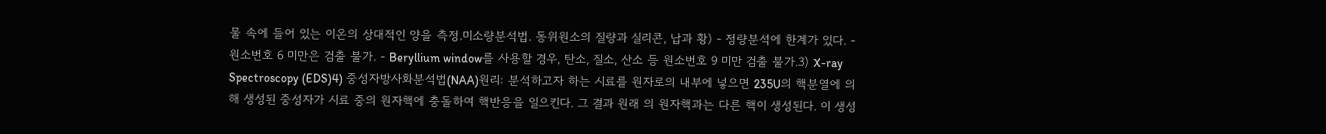물 속에 들어 있는 이온의 상대적인 양을 측정.미소량분석법. 동위원소의 질량과 실리콘, 납과 황) - 정량분석에 한계가 있다. - 원소번호 6 미만은 검출 불가. - Beryllium window를 사용할 경우, 탄소, 질소, 산소 등 원소번호 9 미만 검출 불가.3) X-ray Spectroscopy (EDS)4) 중성자방사화분석법(NAA)원리: 분석하고자 하는 시료를 원자로의 내부에 넣으면 235U의 핵분열에 의해 생성된 중성자가 시료 중의 원자핵에 충돌하여 핵반응을 일으킨다. 그 결과 원래 의 원자핵과는 다른 핵이 생성된다. 이 생성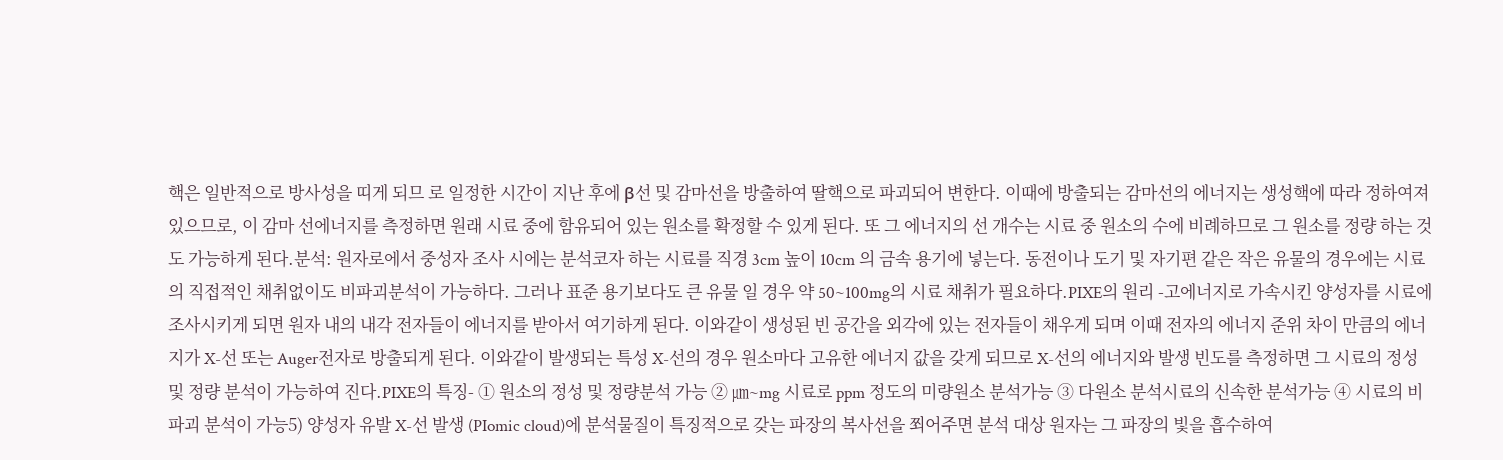핵은 일반적으로 방사성을 띠게 되므 로 일정한 시간이 지난 후에 β선 및 감마선을 방출하여 딸핵으로 파괴되어 변한다. 이때에 방출되는 감마선의 에너지는 생성핵에 따라 정하여져 있으므로, 이 감마 선에너지를 측정하면 원래 시료 중에 함유되어 있는 원소를 확정할 수 있게 된다. 또 그 에너지의 선 개수는 시료 중 원소의 수에 비례하므로 그 원소를 정량 하는 것도 가능하게 된다.분석: 원자로에서 중성자 조사 시에는 분석코자 하는 시료를 직경 3cm 높이 10cm 의 금속 용기에 넣는다. 동전이나 도기 및 자기편 같은 작은 유물의 경우에는 시료 의 직접적인 채취없이도 비파괴분석이 가능하다. 그러나 표준 용기보다도 큰 유물 일 경우 약 50~100mg의 시료 채취가 필요하다.PIXE의 원리 -고에너지로 가속시킨 양성자를 시료에 조사시키게 되면 원자 내의 내각 전자들이 에너지를 받아서 여기하게 된다. 이와같이 생성된 빈 공간을 외각에 있는 전자들이 채우게 되며 이때 전자의 에너지 준위 차이 만큼의 에너지가 X-선 또는 Auger전자로 방출되게 된다. 이와같이 발생되는 특성 X-선의 경우 원소마다 고유한 에너지 값을 갖게 되므로 X-선의 에너지와 발생 빈도를 측정하면 그 시료의 정성 및 정량 분석이 가능하여 진다.PIXE의 특징- ① 원소의 정성 및 정량분석 가능 ② ㎛~mg 시료로 ppm 정도의 미량원소 분석가능 ③ 다원소 분석시료의 신속한 분석가능 ④ 시료의 비파괴 분석이 가능5) 양성자 유발 X-선 발생 (PIomic cloud)에 분석물질이 특징적으로 갖는 파장의 복사선을 쬐어주면 분석 대상 원자는 그 파장의 빛을 흡수하여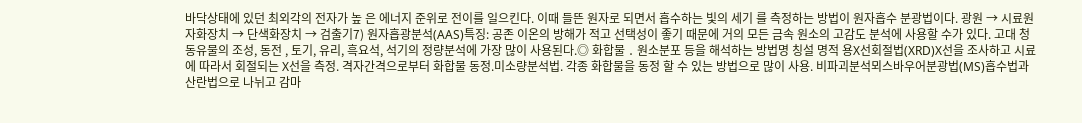바닥상태에 있던 최외각의 전자가 높 은 에너지 준위로 전이를 일으킨다. 이때 들뜬 원자로 되면서 흡수하는 빛의 세기 를 측정하는 방법이 원자흡수 분광법이다. 광원 → 시료원자화장치 → 단색화장치 → 검출기7) 원자흡광분석(AAS)특징: 공존 이온의 방해가 적고 선택성이 좋기 때문에 거의 모든 금속 원소의 고감도 분석에 사용할 수가 있다. 고대 청동유물의 조성, 동전 , 토기, 유리, 흑요석, 석기의 정량분석에 가장 많이 사용된다.◎ 화합물 ․ 원소분포 등을 해석하는 방법명 칭설 명적 용X선회절법(XRD)X선을 조사하고 시료에 따라서 회절되는 X선을 측정. 격자간격으로부터 화합물 동정.미소량분석법. 각종 화합물을 동정 할 수 있는 방법으로 많이 사용. 비파괴분석뫼스바우어분광법(MS)흡수법과 산란법으로 나뉘고 감마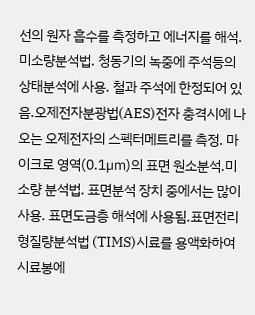선의 원자 흡수를 측정하고 에너지를 해석.미소량분석법. 청동기의 녹중에 주석등의 상태분석에 사용. 철과 주석에 한정되어 있음.오제전자분광법(AES)전자 충격시에 나오는 오제전자의 스펙터메트리를 측정. 마이크로 영역(0.1㎛)의 표면 원소분석.미소량 분석법. 표면분석 장치 중에서는 많이 사용. 표면도금층 해석에 사용됨.표면전리형질량분석법 (TIMS)시료를 용액화하여 시료봉에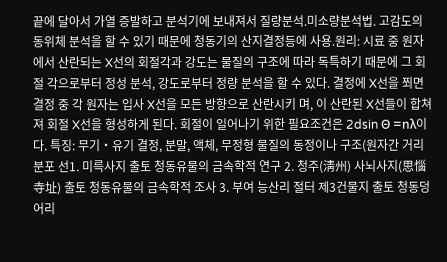끝에 달아서 가열 증발하고 분석기에 보내져서 질량분석.미소량분석법. 고감도의 동위체 분석을 할 수 있기 때문에 청동기의 산지결정등에 사용.원리: 시료 중 원자에서 산란되는 X선의 회절각과 강도는 물질의 구조에 따라 독특하기 때문에 그 회절 각으로부터 정성 분석, 강도로부터 정량 분석을 할 수 있다. 결정에 X선을 쬐면 결정 중 각 원자는 입사 X선을 모든 방향으로 산란시키 며, 이 산란된 X선들이 합쳐져 회절 X선을 형성하게 된다. 회절이 일어나기 위한 필요조건은 2dsin Θ =nλ이다. 특징: 무기・유기 결정, 분말, 액체, 무정형 물질의 동정이나 구조(원자간 거리 분포 선1. 미륵사지 출토 청동유물의 금속학적 연구 2. 청주(淸州) 사뇌사지(思惱寺址) 출토 청동유물의 금속학적 조사 3. 부여 능산리 절터 제3건물지 출토 청동덩어리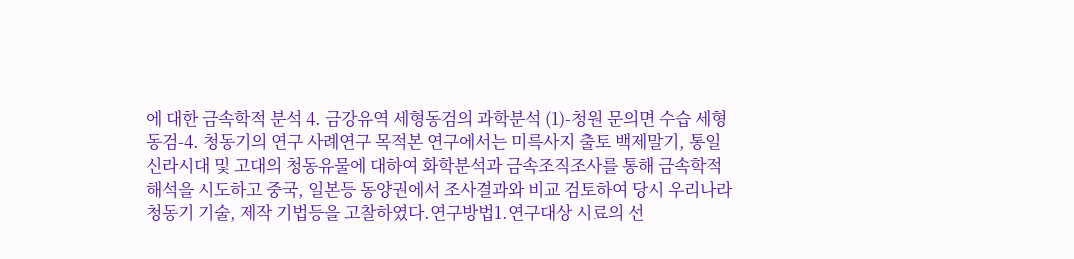에 대한 금속학적 분석 4. 금강유역 세형동검의 과학분석 (1)-청원 문의면 수습 세형동검-4. 청동기의 연구 사례연구 목적본 연구에서는 미륵사지 출토 백제말기, 통일신라시대 및 고대의 청동유물에 대하여 화학분석과 금속조직조사를 통해 금속학적 해석을 시도하고 중국, 일본등 동양권에서 조사결과와 비교 검토하여 당시 우리나라 청동기 기술, 제작 기법등을 고찰하였다.연구방법1.연구대상 시료의 선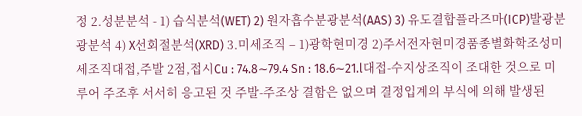정 2.성분분석 - 1) 습식분석(WET) 2) 원자흡수분광분석(AAS) 3) 유도결합플라즈마(ICP)발광분광분석 4) X선회절분석(XRD) 3.미세조직 – 1)광학현미경 2)주서전자현미경품종별화학조성미세조직대접,주발 2점,접시Cu : 74.8∼79.4 Sn : 18.6∼21.l대접-수지상조직이 조대한 것으로 미루어 주조후 서서히 응고된 것 주발-주조상 결함은 없으며 결정입계의 부식에 의해 발생된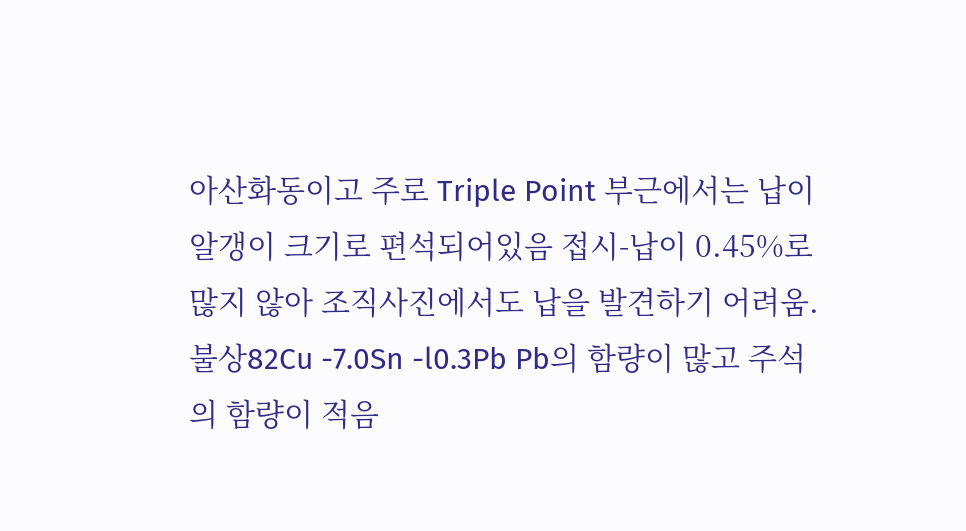아산화동이고 주로 Triple Point 부근에서는 납이 알갱이 크기로 편석되어있음 접시-납이 0.45%로 많지 않아 조직사진에서도 납을 발견하기 어려움.불상82Cu -7.0Sn -l0.3Pb Pb의 함량이 많고 주석의 함량이 적음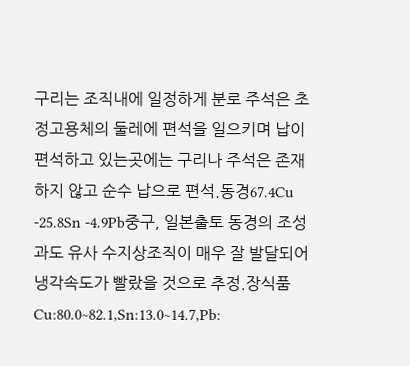구리는 조직내에 일정하게 분로 주석은 초정고용체의 둘레에 편석을 일으키며 납이 편석하고 있는곳에는 구리나 주석은 존재하지 않고 순수 납으로 편석.동경67.4Cu -25.8Sn -4.9Pb중구, 일본출토 동경의 조성과도 유사 수지상조직이 매우 잘 발달되어 냉각속도가 빨랐을 것으로 추정.장식품Cu:80.0~82.1,Sn:13.0~14.7,Pb: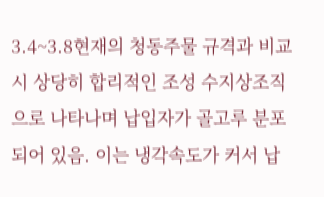3.4~3.8현재의 청동주물 규격과 비교시 상당히 합리적인 조성 수지상조직으로 나타나며 납입자가 골고루 분포되어 있음. 이는 냉각속도가 커서 납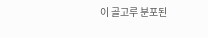이 골고루 분포된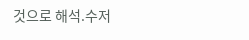것으로 해석.수저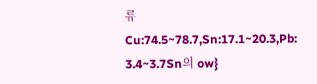류Cu:74.5~78.7,Sn:17.1~20.3,Pb: 3.4~3.7Sn의 ow}